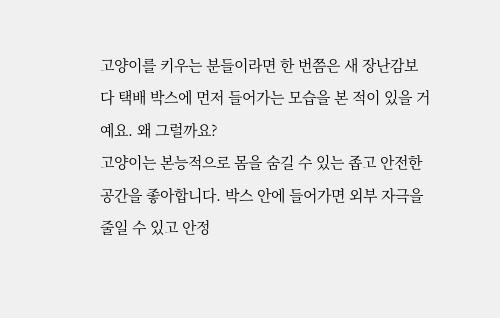고양이를 키우는 분들이라면 한 번쯤은 새 장난감보다 택배 박스에 먼저 들어가는 모습을 본 적이 있을 거예요. 왜 그럴까요?
고양이는 본능적으로 몸을 숨길 수 있는 좁고 안전한 공간을 좋아합니다. 박스 안에 들어가면 외부 자극을 줄일 수 있고 안정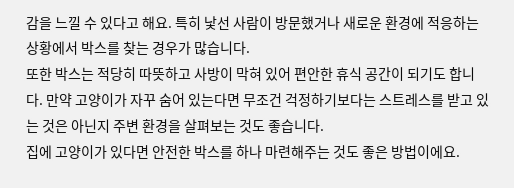감을 느낄 수 있다고 해요. 특히 낯선 사람이 방문했거나 새로운 환경에 적응하는 상황에서 박스를 찾는 경우가 많습니다.
또한 박스는 적당히 따뜻하고 사방이 막혀 있어 편안한 휴식 공간이 되기도 합니다. 만약 고양이가 자꾸 숨어 있는다면 무조건 걱정하기보다는 스트레스를 받고 있는 것은 아닌지 주변 환경을 살펴보는 것도 좋습니다.
집에 고양이가 있다면 안전한 박스를 하나 마련해주는 것도 좋은 방법이에요.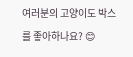여러분의 고양이도 박스를 좋아하나요? 😊